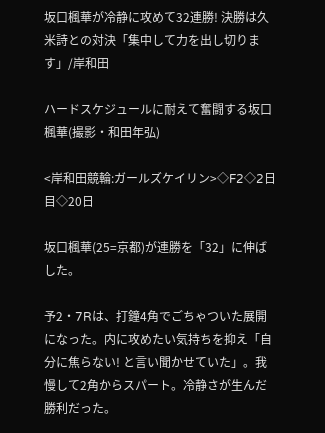坂口楓華が冷静に攻めて32連勝! 決勝は久米詩との対決「集中して力を出し切ります」/岸和田

ハードスケジュールに耐えて奮闘する坂口楓華(撮影・和田年弘)

<岸和田競輪:ガールズケイリン>◇F2◇2日目◇20日

坂口楓華(25=京都)が連勝を「32」に伸ばした。

予2・7Rは、打鐘4角でごちゃついた展開になった。内に攻めたい気持ちを抑え「自分に焦らない! と言い聞かせていた」。我慢して2角からスパート。冷静さが生んだ勝利だった。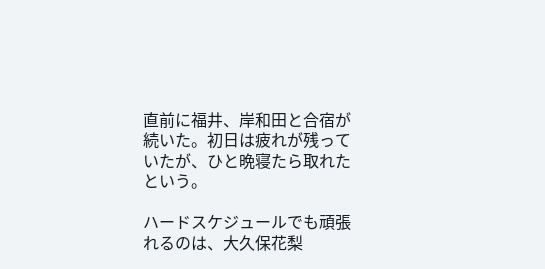直前に福井、岸和田と合宿が続いた。初日は疲れが残っていたが、ひと晩寝たら取れたという。

ハードスケジュールでも頑張れるのは、大久保花梨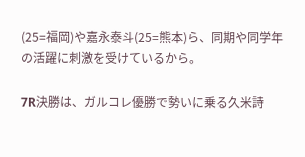(25=福岡)や嘉永泰斗(25=熊本)ら、同期や同学年の活躍に刺激を受けているから。

7R決勝は、ガルコレ優勝で勢いに乗る久米詩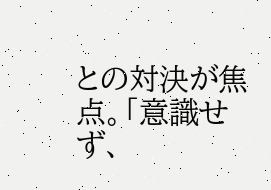との対決が焦点。「意識せず、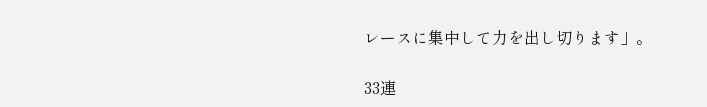レースに集中して力を出し切ります」。

33連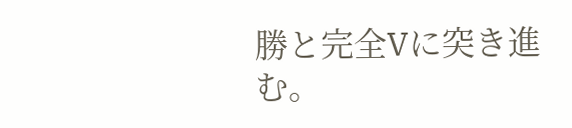勝と完全Vに突き進む。